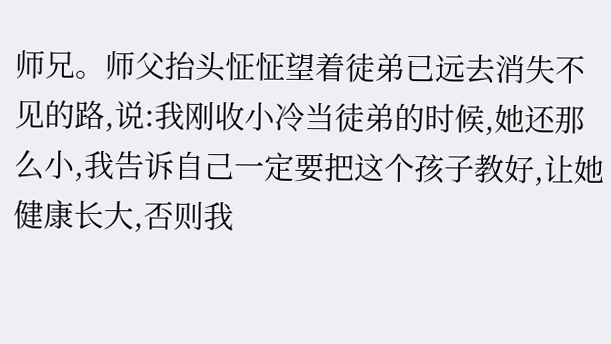师兄。师父抬头怔怔望着徒弟已远去消失不见的路,说:我刚收小冷当徒弟的时候,她还那么小,我告诉自己一定要把这个孩子教好,让她健康长大,否则我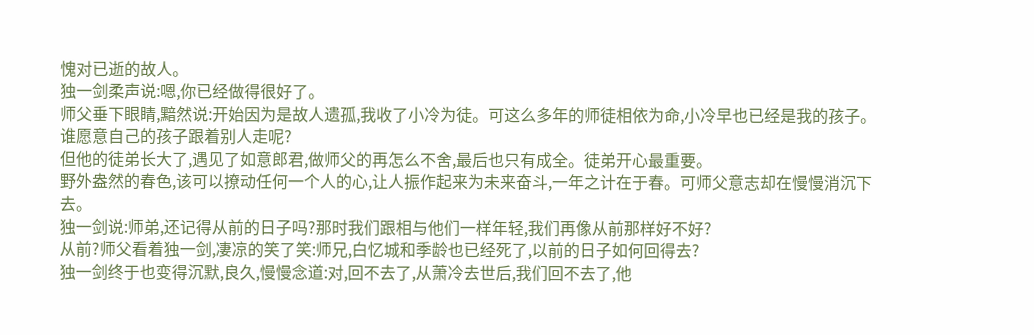愧对已逝的故人。
独一剑柔声说:嗯,你已经做得很好了。
师父垂下眼睛,黯然说:开始因为是故人遗孤,我收了小冷为徒。可这么多年的师徒相依为命,小冷早也已经是我的孩子。谁愿意自己的孩子跟着别人走呢?
但他的徒弟长大了,遇见了如意郎君,做师父的再怎么不舍,最后也只有成全。徒弟开心最重要。
野外盎然的春色,该可以撩动任何一个人的心,让人振作起来为未来奋斗,一年之计在于春。可师父意志却在慢慢消沉下去。
独一剑说:师弟,还记得从前的日子吗?那时我们跟相与他们一样年轻,我们再像从前那样好不好?
从前?师父看着独一剑,凄凉的笑了笑:师兄,白忆城和季龄也已经死了,以前的日子如何回得去?
独一剑终于也变得沉默,良久,慢慢念道:对,回不去了,从萧冷去世后,我们回不去了,他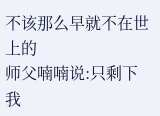不该那么早就不在世上的
师父喃喃说:只剩下我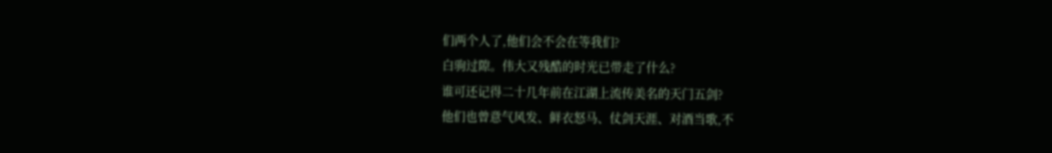们两个人了,他们会不会在等我们?
白驹过隙。伟大又残酷的时光已带走了什么?
谁可还记得二十几年前在江湖上流传美名的天门五剑?
他们也曾意气风发、鲜衣怒马、仗剑天涯、对酒当歌,不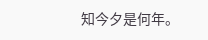知今夕是何年。